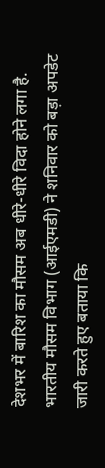देशभर में बारिश का मौसम अब धीरे-धीरे विदा होने लगा है. भारतीय मौसम विभाग (आईएमडी) ने शनिवार को बड़ा अपडेट जारी करते हुए बताया कि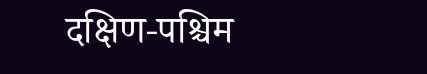दक्षिण-पश्चिम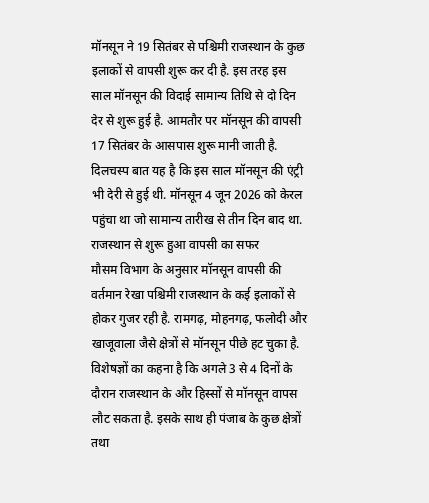मॉनसून ने 19 सितंबर से पश्चिमी राजस्थान के कुछ इलाकों से वापसी शुरू कर दी है. इस तरह इस साल मॉनसून की विदाई सामान्य तिथि से दो दिन देर से शुरू हुई है. आमतौर पर मॉनसून की वापसी 17 सितंबर के आसपास शुरू मानी जाती है. दिलचस्प बात यह है कि इस साल मॉनसून की एंट्री भी देरी से हुई थी. मॉनसून 4 जून 2026 को केरल पहुंचा था जो सामान्य तारीख से तीन दिन बाद था.
राजस्थान से शुरू हुआ वापसी का सफर
मौसम विभाग के अनुसार मॉनसून वापसी की वर्तमान रेखा पश्चिमी राजस्थान के कई इलाकों से होकर गुजर रही है. रामगढ़, मोहनगढ़, फलोदी और खाजूवाला जैसे क्षेत्रों से मॉनसून पीछे हट चुका है. विशेषज्ञों का कहना है कि अगले 3 से 4 दिनों के दौरान राजस्थान के और हिस्सों से मॉनसून वापस लौट सकता है. इसके साथ ही पंजाब के कुछ क्षेत्रों तथा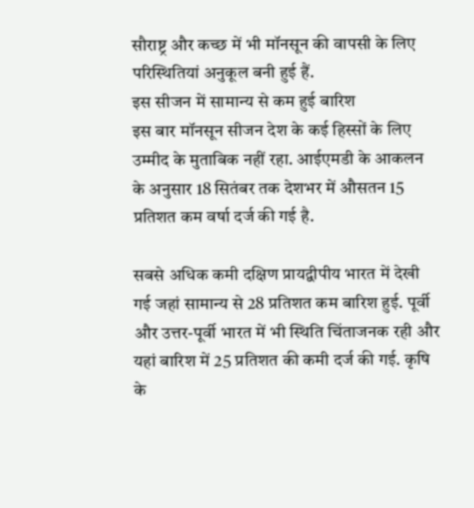सौराष्ट्र और कच्छ में भी मॉनसून की वापसी के लिए परिस्थितियां अनुकूल बनी हुई हैं.
इस सीजन में सामान्य से कम हुई बारिश
इस बार मॉनसून सीजन देश के कई हिस्सों के लिए उम्मीद के मुताबिक नहीं रहा. आईएमडी के आकलन के अनुसार 18 सितंबर तक देशभर में औसतन 15 प्रतिशत कम वर्षा दर्ज की गई है.

सबसे अधिक कमी दक्षिण प्रायद्वीपीय भारत में देखी गई जहां सामान्य से 28 प्रतिशत कम बारिश हुई. पूर्वी और उत्तर-पूर्वी भारत में भी स्थिति चिंताजनक रही और यहां बारिश में 25 प्रतिशत की कमी दर्ज की गई. कृषि के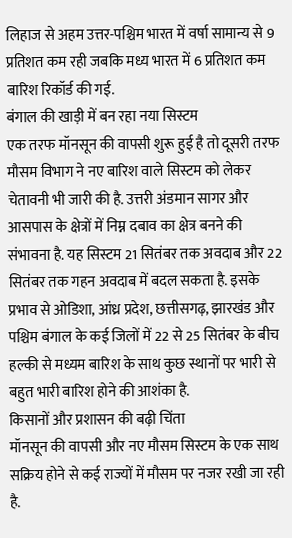लिहाज से अहम उत्तर-पश्चिम भारत में वर्षा सामान्य से 9 प्रतिशत कम रही जबकि मध्य भारत में 6 प्रतिशत कम बारिश रिकॉर्ड की गई.
बंगाल की खाड़ी में बन रहा नया सिस्टम
एक तरफ मॉनसून की वापसी शुरू हुई है तो दूसरी तरफ मौसम विभाग ने नए बारिश वाले सिस्टम को लेकर चेतावनी भी जारी की है. उत्तरी अंडमान सागर और आसपास के क्षेत्रों में निम्न दबाव का क्षेत्र बनने की संभावना है. यह सिस्टम 21 सितंबर तक अवदाब और 22 सितंबर तक गहन अवदाब में बदल सकता है. इसके प्रभाव से ओडिशा, आंध्र प्रदेश, छत्तीसगढ़, झारखंड और पश्चिम बंगाल के कई जिलों में 22 से 25 सितंबर के बीच हल्की से मध्यम बारिश के साथ कुछ स्थानों पर भारी से बहुत भारी बारिश होने की आशंका है.
किसानों और प्रशासन की बढ़ी चिंता
मॉनसून की वापसी और नए मौसम सिस्टम के एक साथ सक्रिय होने से कई राज्यों में मौसम पर नजर रखी जा रही है.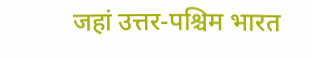जहां उत्तर-पश्चिम भारत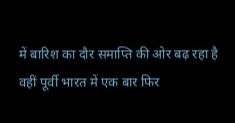में बारिश का दौर समाप्ति की ओर बढ़ रहा है वहीं पूर्वी भारत में एक बार फिर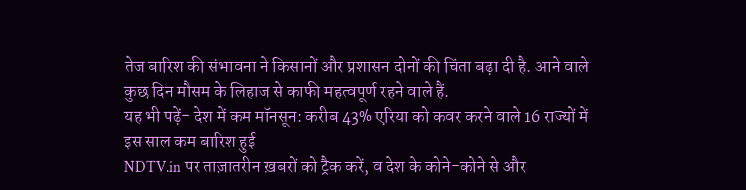तेज बारिश की संभावना ने किसानों और प्रशासन दोनों की चिंता बढ़ा दी है. आने वाले कुछ दिन मौसम के लिहाज से काफी महत्वपूर्ण रहने वाले हैं.
यह भी पढ़ें- देश में कम मॉनसून: करीब 43% एरिया को कवर करने वाले 16 राज्यों में इस साल कम बारिश हुई
NDTV.in पर ताज़ातरीन ख़बरों को ट्रैक करें, व देश के कोने-कोने से और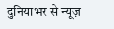दुनियाभर से न्यूज़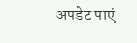अपडेट पाएं